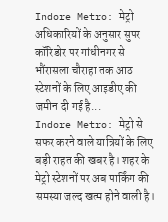Indore Metro: मेट्रो अधिकारियों के अनुसार सुपर कॉरिडोर पर गांधीनगर से भौंरासला चौराहा तक आठ स्टेशनों के लिए आइडीए की जमीन दी गई है...
Indore Metro: मेट्रो से सफर करने वाले यात्रियों के लिए बड़ी राहत की खबर है। शहर के मेट्रो स्टेशनों पर अब पार्किंग की समस्या जल्द खत्म होने वाली है।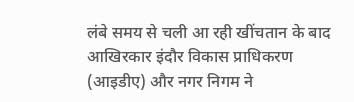लंबे समय से चली आ रही खींचतान के बाद आखिरकार इंदौर विकास प्राधिकरण (आइडीए) और नगर निगम ने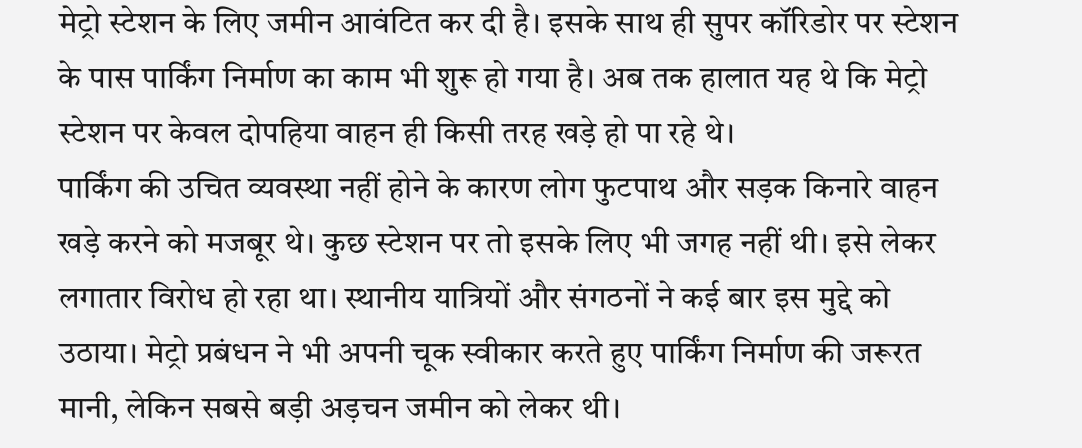मेट्रो स्टेशन के लिए जमीन आवंटित कर दी है। इसके साथ ही सुपर कॉरिडोर पर स्टेशन के पास पार्किंग निर्माण का काम भी शुरू हो गया है। अब तक हालात यह थे कि मेट्रो स्टेशन पर केवल दोपहिया वाहन ही किसी तरह खड़े हो पा रहे थे।
पार्किंग की उचित व्यवस्था नहीं होने के कारण लोग फुटपाथ और सड़क किनारे वाहन खड़े करने को मजबूर थे। कुछ स्टेशन पर तो इसके लिए भी जगह नहीं थी। इसे लेकर लगातार विरोध हो रहा था। स्थानीय यात्रियों और संगठनों ने कई बार इस मुद्दे को उठाया। मेट्रो प्रबंधन ने भी अपनी चूक स्वीकार करते हुए पार्किंग निर्माण की जरूरत मानी, लेकिन सबसे बड़ी अड़चन जमीन को लेकर थी।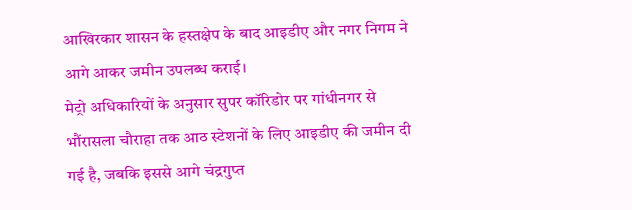आखिरकार शासन के हस्तक्षेप के बाद आइडीए और नगर निगम ने आगे आकर जमीन उपलब्ध कराई।
मेट्रो अधिकारियों के अनुसार सुपर कॉरिडोर पर गांधीनगर से भौंरासला चौराहा तक आठ स्टेशनों के लिए आइडीए की जमीन दी गई है, जबकि इससे आगे चंद्रगुप्त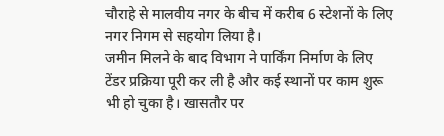चौराहे से मालवीय नगर के बीच में करीब 6 स्टेशनों के लिए नगर निगम से सहयोग लिया है।
जमीन मिलने के बाद विभाग ने पार्किंग निर्माण के लिए टेंडर प्रक्रिया पूरी कर ली है और कई स्थानों पर काम शुरू भी हो चुका है। खासतौर पर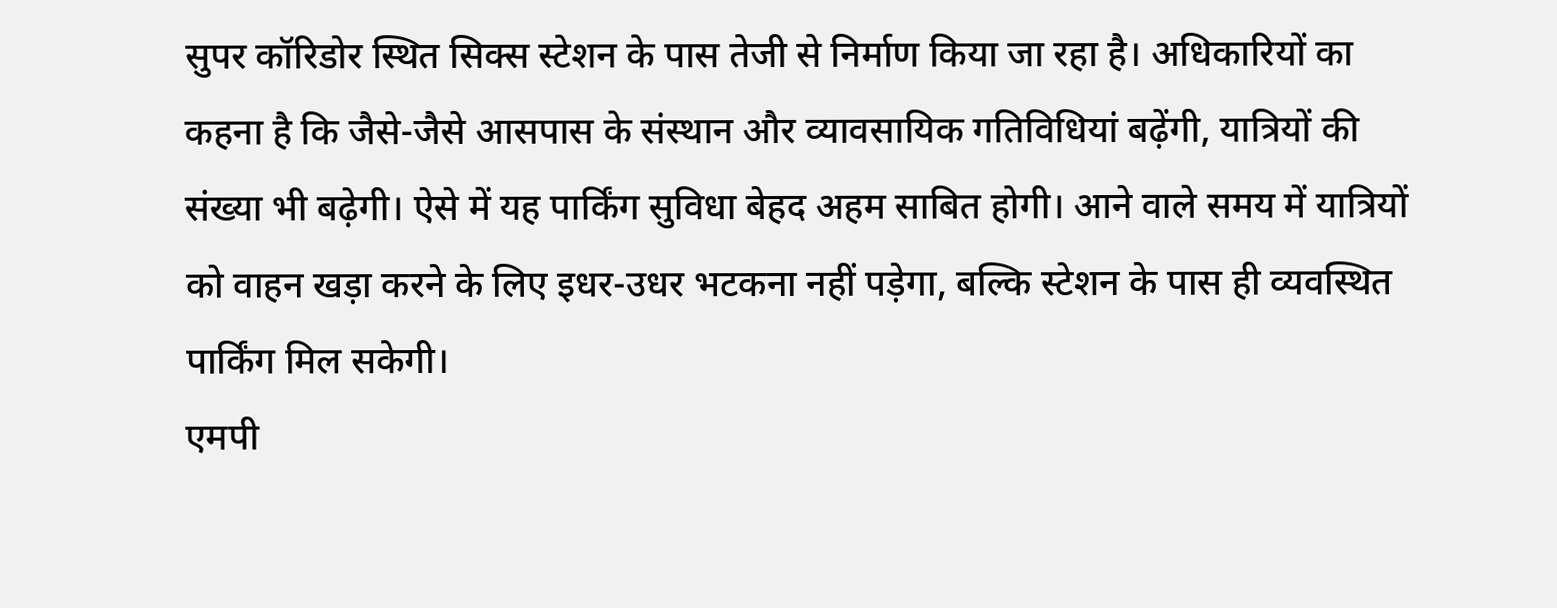सुपर कॉरिडोर स्थित सिक्स स्टेशन के पास तेजी से निर्माण किया जा रहा है। अधिकारियों का कहना है कि जैसे-जैसे आसपास के संस्थान और व्यावसायिक गतिविधियां बढ़ेंगी, यात्रियों की संख्या भी बढ़ेगी। ऐसे में यह पार्किंग सुविधा बेहद अहम साबित होगी। आने वाले समय में यात्रियों को वाहन खड़ा करने के लिए इधर-उधर भटकना नहीं पड़ेगा, बल्कि स्टेशन के पास ही व्यवस्थित पार्किंग मिल सकेगी।
एमपी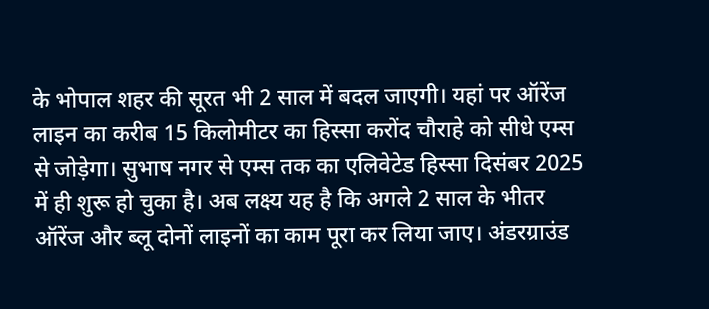के भोपाल शहर की सूरत भी 2 साल में बदल जाएगी। यहां पर ऑरेंज लाइन का करीब 15 किलोमीटर का हिस्सा करोंद चौराहे को सीधे एम्स से जोड़ेगा। सुभाष नगर से एम्स तक का एलिवेटेड हिस्सा दिसंबर 2025 में ही शुरू हो चुका है। अब लक्ष्य यह है कि अगले 2 साल के भीतर ऑरेंज और ब्लू दोनों लाइनों का काम पूरा कर लिया जाए। अंडरग्राउंड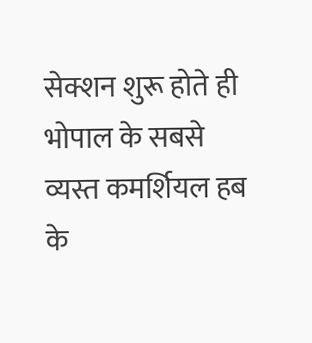सेक्शन शुरू होते ही भोपाल के सबसे व्यस्त कमर्शियल हब के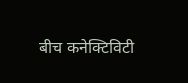बीच कनेक्टिविटी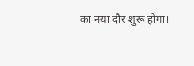का नया दौर शुरू होगा।